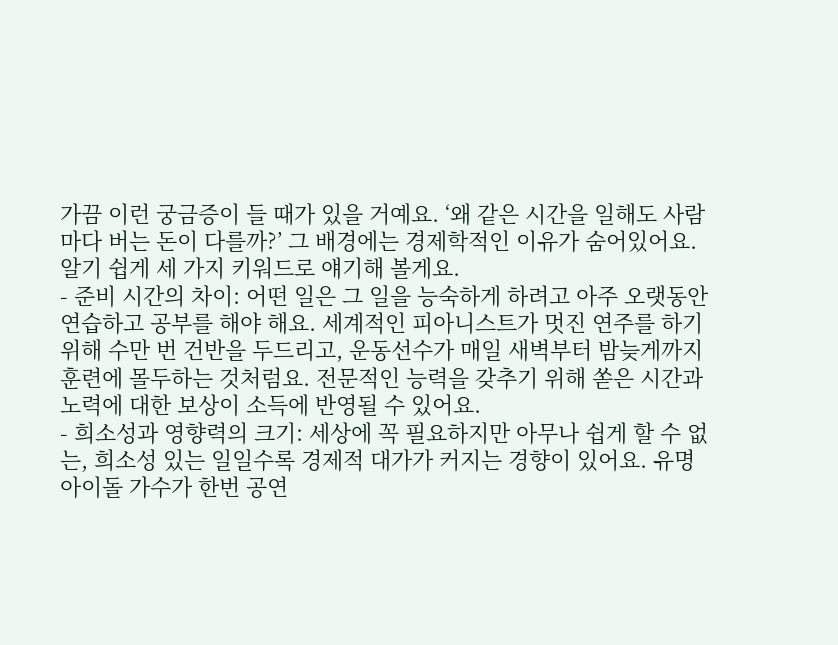가끔 이런 궁금증이 들 때가 있을 거예요. ‘왜 같은 시간을 일해도 사람마다 버는 돈이 다를까?’ 그 배경에는 경제학적인 이유가 숨어있어요. 알기 쉽게 세 가지 키워드로 얘기해 볼게요.
- 준비 시간의 차이: 어떤 일은 그 일을 능숙하게 하려고 아주 오랫동안 연습하고 공부를 해야 해요. 세계적인 피아니스트가 멋진 연주를 하기 위해 수만 번 건반을 두드리고, 운동선수가 매일 새벽부터 밤늦게까지 훈련에 몰두하는 것처럼요. 전문적인 능력을 갖추기 위해 쏟은 시간과 노력에 대한 보상이 소득에 반영될 수 있어요.
- 희소성과 영향력의 크기: 세상에 꼭 필요하지만 아무나 쉽게 할 수 없는, 희소성 있는 일일수록 경제적 대가가 커지는 경향이 있어요. 유명 아이돌 가수가 한번 공연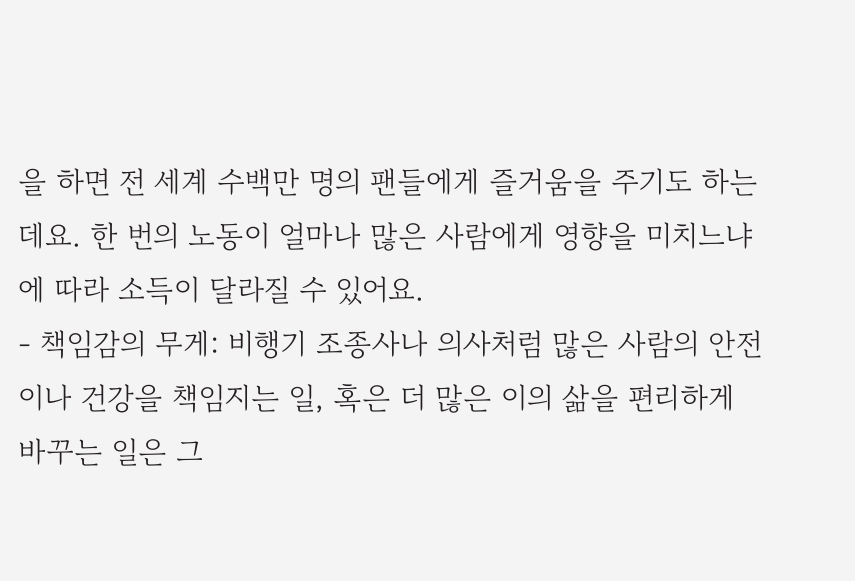을 하면 전 세계 수백만 명의 팬들에게 즐거움을 주기도 하는데요. 한 번의 노동이 얼마나 많은 사람에게 영향을 미치느냐에 따라 소득이 달라질 수 있어요.
- 책임감의 무게: 비행기 조종사나 의사처럼 많은 사람의 안전이나 건강을 책임지는 일, 혹은 더 많은 이의 삶을 편리하게 바꾸는 일은 그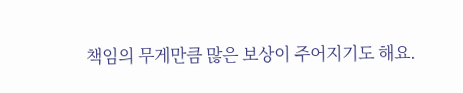책임의 무게만큼 많은 보상이 주어지기도 해요.